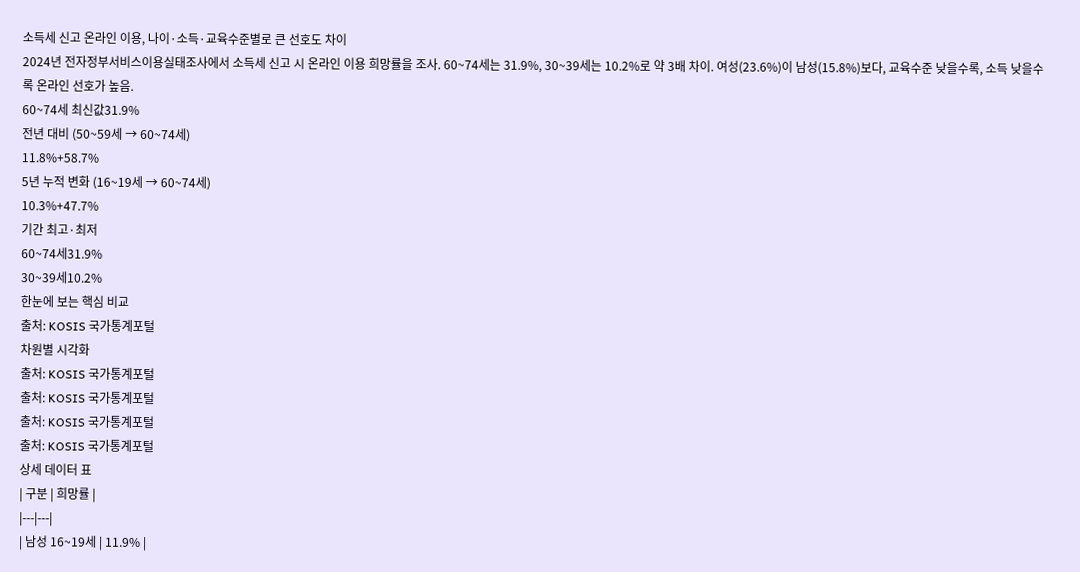소득세 신고 온라인 이용, 나이·소득·교육수준별로 큰 선호도 차이
2024년 전자정부서비스이용실태조사에서 소득세 신고 시 온라인 이용 희망률을 조사. 60~74세는 31.9%, 30~39세는 10.2%로 약 3배 차이. 여성(23.6%)이 남성(15.8%)보다, 교육수준 낮을수록, 소득 낮을수록 온라인 선호가 높음.
60~74세 최신값31.9%
전년 대비 (50~59세 → 60~74세)
11.8%+58.7%
5년 누적 변화 (16~19세 → 60~74세)
10.3%+47.7%
기간 최고·최저
60~74세31.9%
30~39세10.2%
한눈에 보는 핵심 비교
출처: KOSIS 국가통계포털
차원별 시각화
출처: KOSIS 국가통계포털
출처: KOSIS 국가통계포털
출처: KOSIS 국가통계포털
출처: KOSIS 국가통계포털
상세 데이터 표
| 구분 | 희망률 |
|---|---|
| 남성 16~19세 | 11.9% |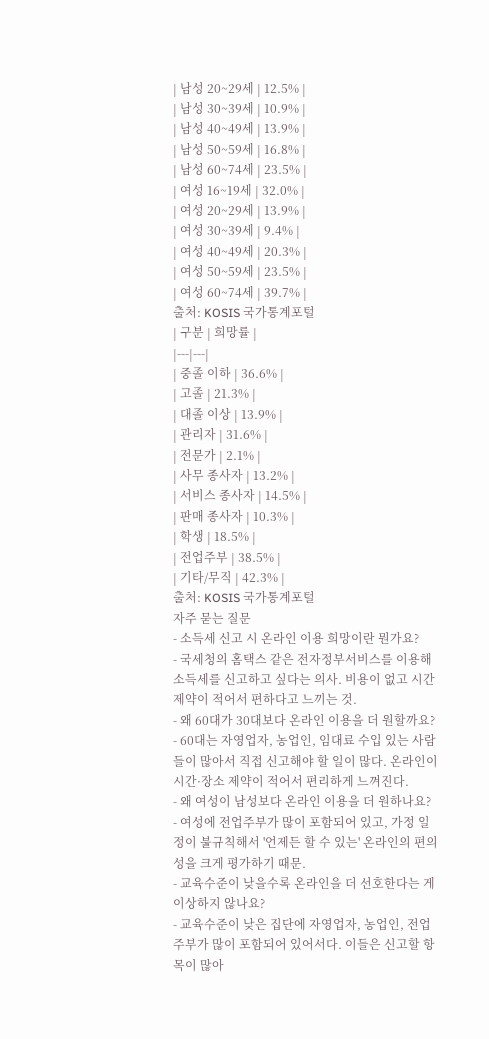| 남성 20~29세 | 12.5% |
| 남성 30~39세 | 10.9% |
| 남성 40~49세 | 13.9% |
| 남성 50~59세 | 16.8% |
| 남성 60~74세 | 23.5% |
| 여성 16~19세 | 32.0% |
| 여성 20~29세 | 13.9% |
| 여성 30~39세 | 9.4% |
| 여성 40~49세 | 20.3% |
| 여성 50~59세 | 23.5% |
| 여성 60~74세 | 39.7% |
출처: KOSIS 국가통계포털
| 구분 | 희망률 |
|---|---|
| 중졸 이하 | 36.6% |
| 고졸 | 21.3% |
| 대졸 이상 | 13.9% |
| 관리자 | 31.6% |
| 전문가 | 2.1% |
| 사무 종사자 | 13.2% |
| 서비스 종사자 | 14.5% |
| 판매 종사자 | 10.3% |
| 학생 | 18.5% |
| 전업주부 | 38.5% |
| 기타/무직 | 42.3% |
출처: KOSIS 국가통계포털
자주 묻는 질문
- 소득세 신고 시 온라인 이용 희망이란 뭔가요?
- 국세청의 홈택스 같은 전자정부서비스를 이용해 소득세를 신고하고 싶다는 의사. 비용이 없고 시간 제약이 적어서 편하다고 느끼는 것.
- 왜 60대가 30대보다 온라인 이용을 더 원할까요?
- 60대는 자영업자, 농업인, 임대료 수입 있는 사람들이 많아서 직접 신고해야 할 일이 많다. 온라인이 시간·장소 제약이 적어서 편리하게 느껴진다.
- 왜 여성이 남성보다 온라인 이용을 더 원하나요?
- 여성에 전업주부가 많이 포함되어 있고, 가정 일정이 불규칙해서 '언제든 할 수 있는' 온라인의 편의성을 크게 평가하기 때문.
- 교육수준이 낮을수록 온라인을 더 선호한다는 게 이상하지 않나요?
- 교육수준이 낮은 집단에 자영업자, 농업인, 전업주부가 많이 포함되어 있어서다. 이들은 신고할 항목이 많아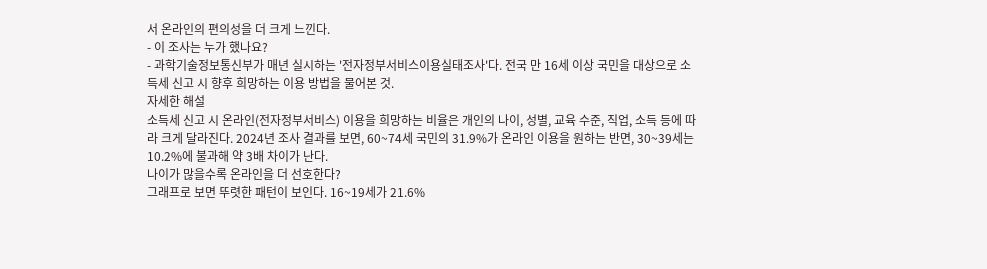서 온라인의 편의성을 더 크게 느낀다.
- 이 조사는 누가 했나요?
- 과학기술정보통신부가 매년 실시하는 '전자정부서비스이용실태조사'다. 전국 만 16세 이상 국민을 대상으로 소득세 신고 시 향후 희망하는 이용 방법을 물어본 것.
자세한 해설
소득세 신고 시 온라인(전자정부서비스) 이용을 희망하는 비율은 개인의 나이, 성별, 교육 수준, 직업, 소득 등에 따라 크게 달라진다. 2024년 조사 결과를 보면, 60~74세 국민의 31.9%가 온라인 이용을 원하는 반면, 30~39세는 10.2%에 불과해 약 3배 차이가 난다.
나이가 많을수록 온라인을 더 선호한다?
그래프로 보면 뚜렷한 패턴이 보인다. 16~19세가 21.6%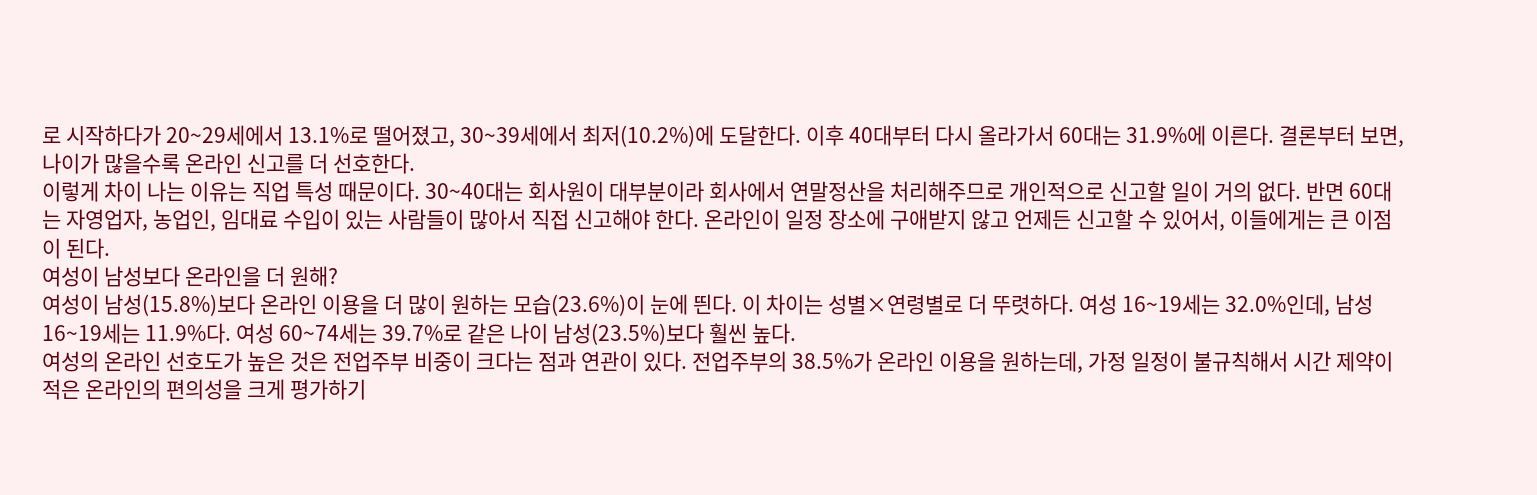로 시작하다가 20~29세에서 13.1%로 떨어졌고, 30~39세에서 최저(10.2%)에 도달한다. 이후 40대부터 다시 올라가서 60대는 31.9%에 이른다. 결론부터 보면, 나이가 많을수록 온라인 신고를 더 선호한다.
이렇게 차이 나는 이유는 직업 특성 때문이다. 30~40대는 회사원이 대부분이라 회사에서 연말정산을 처리해주므로 개인적으로 신고할 일이 거의 없다. 반면 60대는 자영업자, 농업인, 임대료 수입이 있는 사람들이 많아서 직접 신고해야 한다. 온라인이 일정 장소에 구애받지 않고 언제든 신고할 수 있어서, 이들에게는 큰 이점이 된다.
여성이 남성보다 온라인을 더 원해?
여성이 남성(15.8%)보다 온라인 이용을 더 많이 원하는 모습(23.6%)이 눈에 띈다. 이 차이는 성별×연령별로 더 뚜렷하다. 여성 16~19세는 32.0%인데, 남성 16~19세는 11.9%다. 여성 60~74세는 39.7%로 같은 나이 남성(23.5%)보다 훨씬 높다.
여성의 온라인 선호도가 높은 것은 전업주부 비중이 크다는 점과 연관이 있다. 전업주부의 38.5%가 온라인 이용을 원하는데, 가정 일정이 불규칙해서 시간 제약이 적은 온라인의 편의성을 크게 평가하기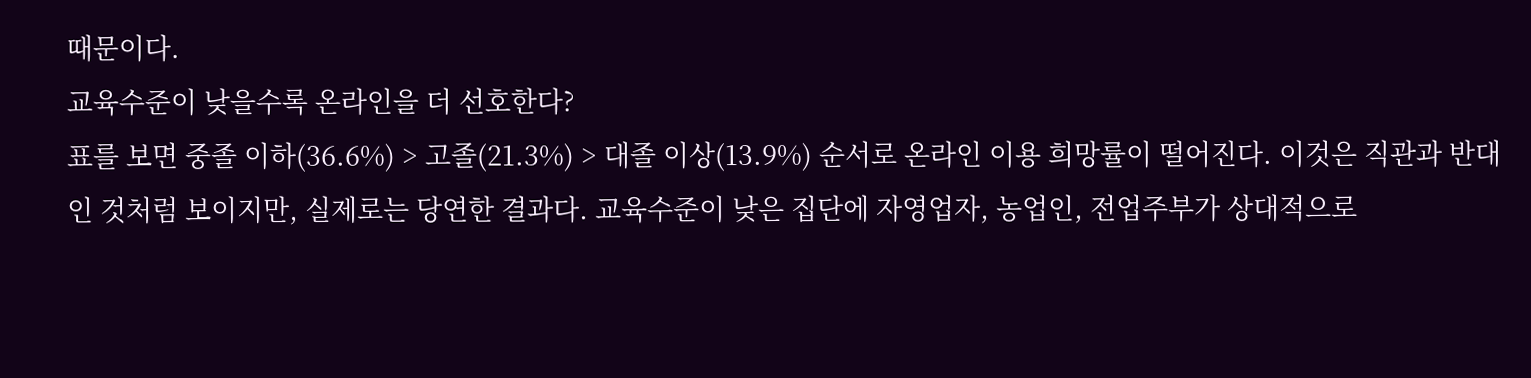때문이다.
교육수준이 낮을수록 온라인을 더 선호한다?
표를 보면 중졸 이하(36.6%) > 고졸(21.3%) > 대졸 이상(13.9%) 순서로 온라인 이용 희망률이 떨어진다. 이것은 직관과 반대인 것처럼 보이지만, 실제로는 당연한 결과다. 교육수준이 낮은 집단에 자영업자, 농업인, 전업주부가 상대적으로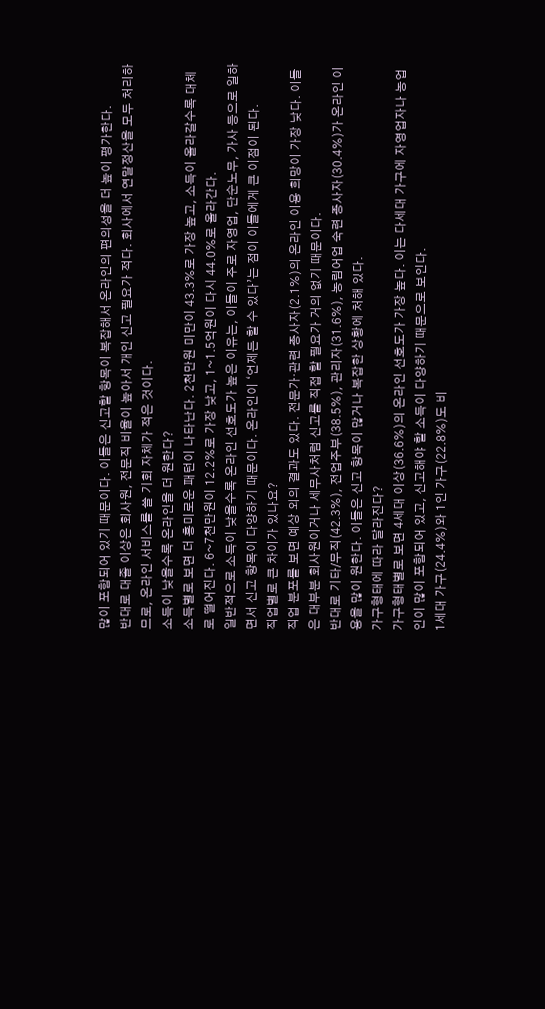많이 포함되어 있기 때문이다. 이들은 신고할 항목이 복잡해서 온라인의 편의성을 더 높이 평가한다.
반대로 대졸 이상은 회사원, 전문직 비율이 높아서 개인 신고 필요가 적다. 회사에서 연말정산을 모두 처리하므로, 온라인 서비스를 쓸 기회 자체가 적은 것이다.
소득이 낮을수록 온라인을 더 원한다?
소득별로 보면 더 흥미로운 패턴이 나타난다. 2천만원 미만이 43.3%로 가장 높고, 소득이 올라갈수록 대체로 떨어진다. 6~7천만원이 12.2%로 가장 낮고, 1~1.5억원이 다시 44.0%로 올라간다.
일반적으로 소득이 낮을수록 온라인 선호도가 높은 이유는, 이들이 주로 자영업, 단순노무, 가사 등으로 일하면서 신고 항목이 다양하기 때문이다. 온라인이 ‘언제든 할 수 있다’는 점이 이들에게 큰 이점이 된다.
직업별로 큰 차이가 있나요?
직업 분포를 보면 예상 외의 결과도 있다. 전문가·관련 종사자(2.1%)의 온라인 이용 희망이 가장 낮다. 이들은 대부분 회사원이거나 세무사처럼 신고를 직접 할 필요가 거의 없기 때문이다.
반대로 기타/무직(42.3%), 전업주부(38.5%), 관리자(31.6%), 농림어업 숙련 종사자(30.4%)가 온라인 이용을 많이 원한다. 이들은 신고 항목이 많거나 복잡한 상황에 처해 있다.
가구형태에 따라 달라진다?
가구형태별로 보면 4세대 이상(36.6%)의 온라인 선호도가 가장 높다. 이는 다세대 가구에 자영업자나 농업인이 많이 포함되어 있고, 신고해야 할 소득이 다양하기 때문으로 보인다.
1세대 가구(24.4%)와 1인 가구(22.8%)도 비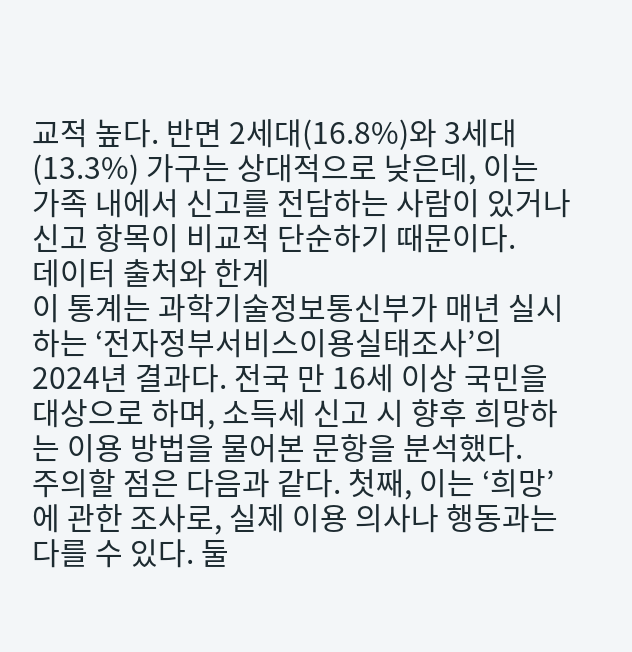교적 높다. 반면 2세대(16.8%)와 3세대(13.3%) 가구는 상대적으로 낮은데, 이는 가족 내에서 신고를 전담하는 사람이 있거나 신고 항목이 비교적 단순하기 때문이다.
데이터 출처와 한계
이 통계는 과학기술정보통신부가 매년 실시하는 ‘전자정부서비스이용실태조사’의 2024년 결과다. 전국 만 16세 이상 국민을 대상으로 하며, 소득세 신고 시 향후 희망하는 이용 방법을 물어본 문항을 분석했다.
주의할 점은 다음과 같다. 첫째, 이는 ‘희망’에 관한 조사로, 실제 이용 의사나 행동과는 다를 수 있다. 둘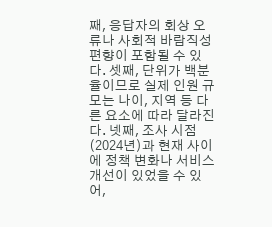째, 응답자의 회상 오류나 사회적 바람직성 편향이 포함될 수 있다. 셋째, 단위가 백분율이므로 실제 인원 규모는 나이, 지역 등 다른 요소에 따라 달라진다. 넷째, 조사 시점(2024년)과 현재 사이에 정책 변화나 서비스 개선이 있었을 수 있어,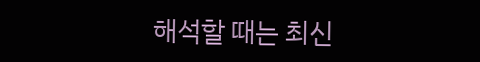해석할 때는 최신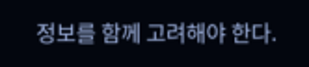정보를 함께 고려해야 한다.